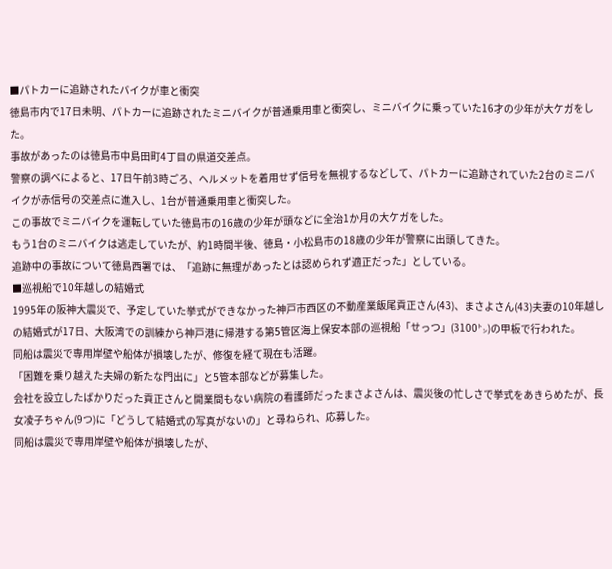■パトカーに追跡されたバイクが車と衝突
徳島市内で17日未明、パトカーに追跡されたミニバイクが普通乗用車と衝突し、ミニバイクに乗っていた16才の少年が大ケガをした。
事故があったのは徳島市中島田町4丁目の県道交差点。
警察の調べによると、17日午前3時ごろ、ヘルメットを着用せず信号を無視するなどして、パトカーに追跡されていた2台のミニバイクが赤信号の交差点に進入し、1台が普通乗用車と衝突した。
この事故でミニバイクを運転していた徳島市の16歳の少年が頭などに全治1か月の大ケガをした。
もう1台のミニバイクは逃走していたが、約1時間半後、徳島・小松島市の18歳の少年が警察に出頭してきた。
追跡中の事故について徳島西署では、「追跡に無理があったとは認められず適正だった」としている。
■巡視船で10年越しの結婚式
1995年の阪神大震災で、予定していた挙式ができなかった神戸市西区の不動産業飯尾貢正さん(43)、まさよさん(43)夫妻の10年越しの結婚式が17日、大阪湾での訓練から神戸港に帰港する第5管区海上保安本部の巡視船「せっつ」(3100㌧)の甲板で行われた。
同船は震災で専用岸壁や船体が損壊したが、修復を経て現在も活躍。
「困難を乗り越えた夫婦の新たな門出に」と5管本部などが募集した。
会社を設立したばかりだった貢正さんと開業間もない病院の看護師だったまさよさんは、震災後の忙しさで挙式をあきらめたが、長女凌子ちゃん(9つ)に「どうして結婚式の写真がないの」と尋ねられ、応募した。
同船は震災で専用岸壁や船体が損壊したが、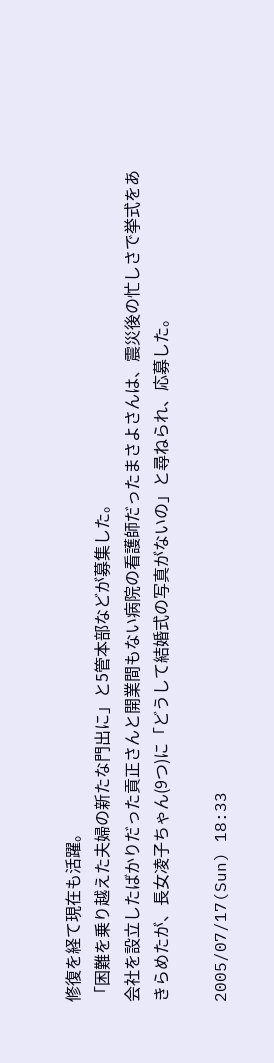修復を経て現在も活躍。
「困難を乗り越えた夫婦の新たな門出に」と5管本部などが募集した。
会社を設立したばかりだった貢正さんと開業間もない病院の看護師だったまさよさんは、震災後の忙しさで挙式をあきらめたが、長女凌子ちゃん(9つ)に「どうして結婚式の写真がないの」と尋ねられ、応募した。

2005/07/17(Sun) 18:33